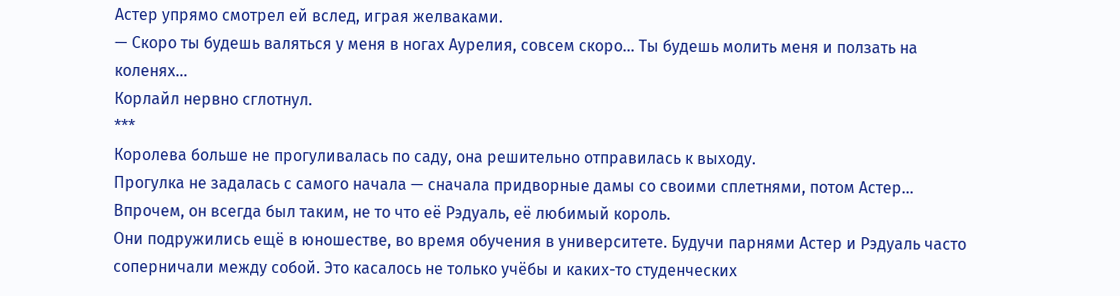Астер упрямо смотрел ей вслед, играя желваками.
— Скоро ты будешь валяться у меня в ногах Аурелия, совсем скоро… Ты будешь молить меня и ползать на коленях…
Корлайл нервно сглотнул.
***
Королева больше не прогуливалась по саду, она решительно отправилась к выходу.
Прогулка не задалась с самого начала — сначала придворные дамы со своими сплетнями, потом Астер…
Впрочем, он всегда был таким, не то что её Рэдуаль, её любимый король.
Они подружились ещё в юношестве, во время обучения в университете. Будучи парнями Астер и Рэдуаль часто соперничали между собой. Это касалось не только учёбы и каких-то студенческих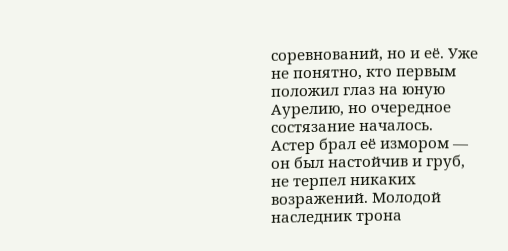соревнований, но и её. Уже не понятно, кто первым положил глаз на юную Аурелию, но очередное состязание началось.
Астер брал её измором — он был настойчив и груб, не терпел никаких возражений. Молодой наследник трона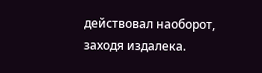действовал наоборот, заходя издалека.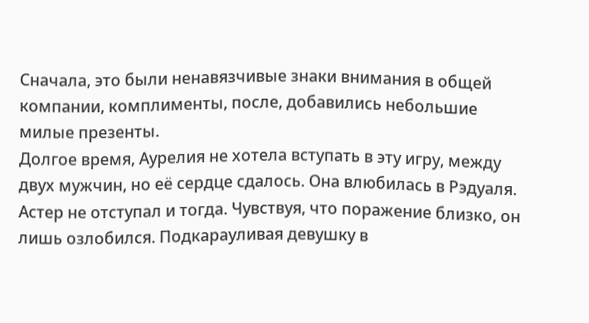Сначала, это были ненавязчивые знаки внимания в общей компании, комплименты, после, добавились небольшие милые презенты.
Долгое время, Аурелия не хотела вступать в эту игру, между двух мужчин, но её сердце сдалось. Она влюбилась в Рэдуаля. Астер не отступал и тогда. Чувствуя, что поражение близко, он лишь озлобился. Подкарауливая девушку в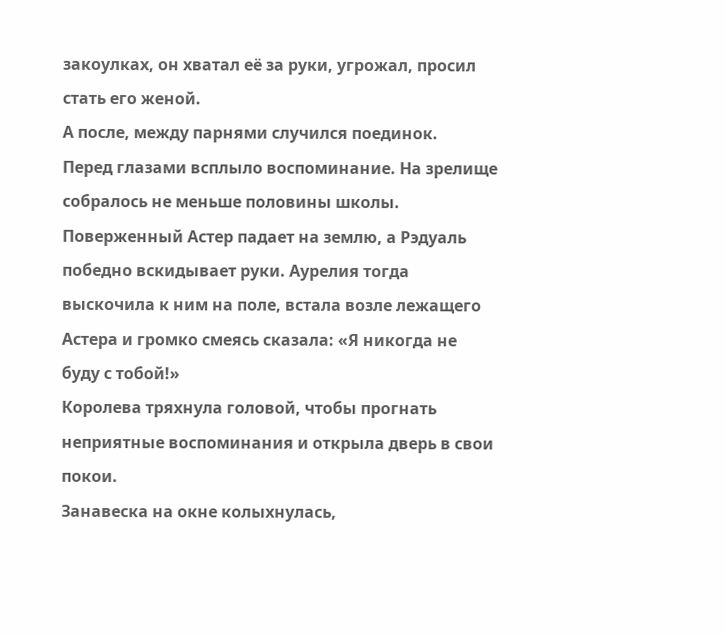закоулках, он хватал её за руки, угрожал, просил стать его женой.
А после, между парнями случился поединок.
Перед глазами всплыло воспоминание. На зрелище собралось не меньше половины школы. Поверженный Астер падает на землю, а Рэдуаль победно вскидывает руки. Аурелия тогда выскочила к ним на поле, встала возле лежащего Астера и громко смеясь сказала: «Я никогда не буду с тобой!»
Королева тряхнула головой, чтобы прогнать неприятные воспоминания и открыла дверь в свои покои.
Занавеска на окне колыхнулась,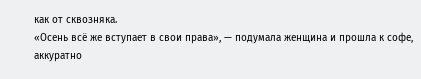как от сквозняка.
«Осень всё же вступает в свои права», — подумала женщина и прошла к софе, аккуратно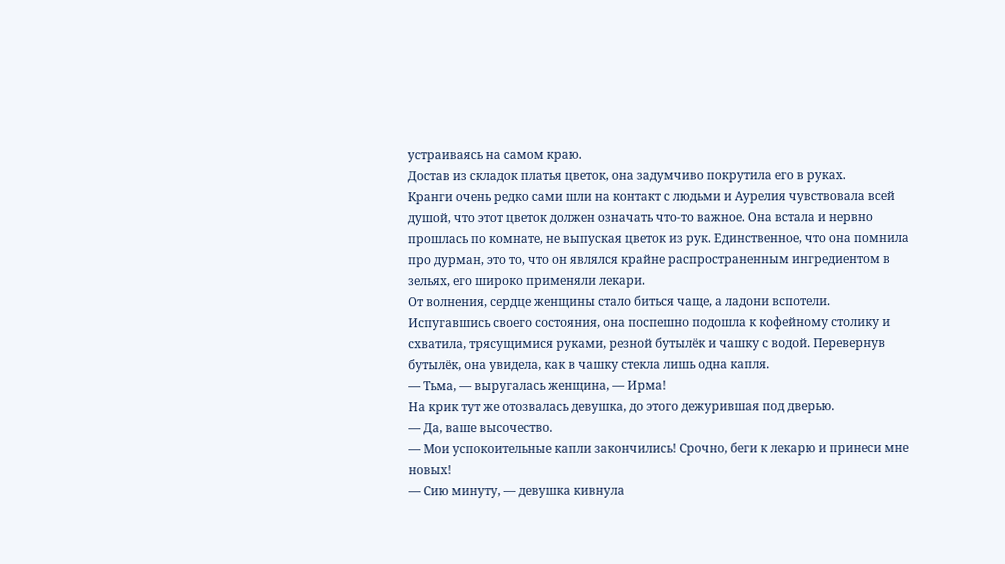устраиваясь на самом краю.
Достав из складок платья цветок, она задумчиво покрутила его в руках.
Кранги очень редко сами шли на контакт с людьми и Аурелия чувствовала всей душой, что этот цветок должен означать что-то важное. Она встала и нервно прошлась по комнате, не выпуская цветок из рук. Единственное, что она помнила про дурман, это то, что он являлся крайне распространенным ингредиентом в зельях, его широко применяли лекари.
От волнения, сердце женщины стало биться чаще, а ладони вспотели. Испугавшись своего состояния, она поспешно подошла к кофейному столику и схватила, трясущимися руками, резной бутылёк и чашку с водой. Перевернув бутылёк, она увидела, как в чашку стекла лишь одна капля.
— Тьма, — выругалась женщина, — Ирма!
На крик тут же отозвалась девушка, до этого дежурившая под дверью.
— Да, ваше высочество.
— Мои успокоительные капли закончились! Срочно, беги к лекарю и принеси мне новых!
— Сию минуту, — девушка кивнула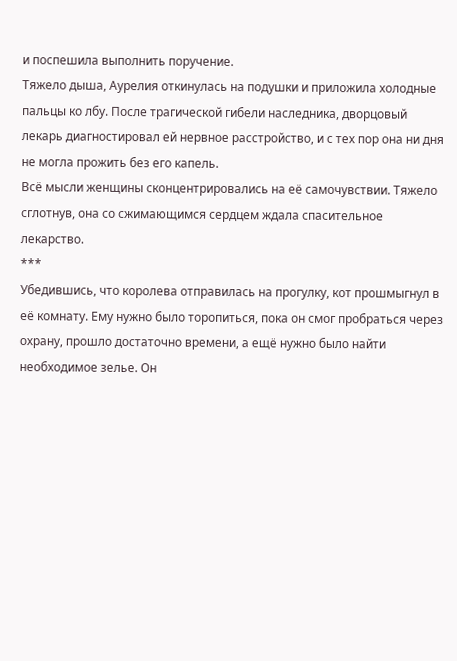и поспешила выполнить поручение.
Тяжело дыша, Аурелия откинулась на подушки и приложила холодные пальцы ко лбу. После трагической гибели наследника, дворцовый лекарь диагностировал ей нервное расстройство, и с тех пор она ни дня не могла прожить без его капель.
Всё мысли женщины сконцентрировались на её самочувствии. Тяжело сглотнув, она со сжимающимся сердцем ждала спасительное лекарство.
***
Убедившись, что королева отправилась на прогулку, кот прошмыгнул в её комнату. Ему нужно было торопиться, пока он смог пробраться через охрану, прошло достаточно времени, а ещё нужно было найти необходимое зелье. Он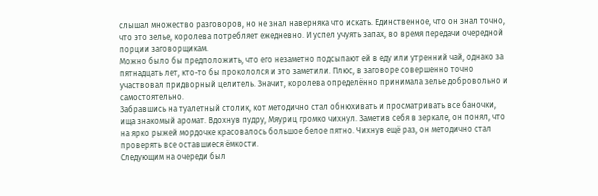слышал множество разговоров, но не знал наверняка что искать. Единственное, что он знал точно, что это зелье, королева потребляет ежедневно. И успел учуять запах, во время передачи очередной порции заговорщикам.
Можно было бы предположить, что его незаметно подсыпают ей в еду или утренний чай, однако за пятнадцать лет, кто-то бы прокололся и это заметили. Плюс, в заговоре совершенно точно участвовал придворный целитель. Значит, королева определённо принимала зелье добровольно и самостоятельно.
Забравшись на туалетный столик, кот методично стал обнюхивать и просматривать все баночки, ища знакомый аромат. Вдохнув пудру, Мяуриц громко чихнул. Заметив себя в зеркале, он понял, что на ярко рыжей мордочке красовалось большое белое пятно. Чихнув ещё раз, он методично стал проверять все оставшиеся ёмкости.
Следующим на очереди был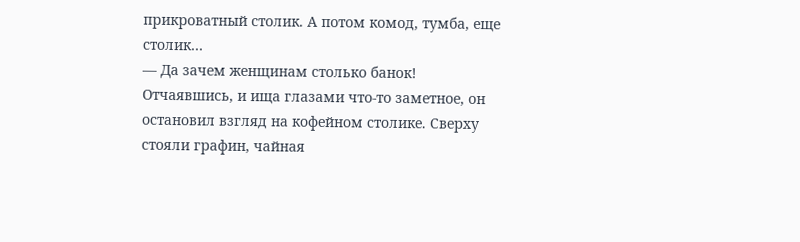прикроватный столик. А потом комод, тумба, еще столик…
— Да зачем женщинам столько банок!
Отчаявшись, и ища глазами что-то заметное, он остановил взгляд на кофейном столике. Сверху стояли графин, чайная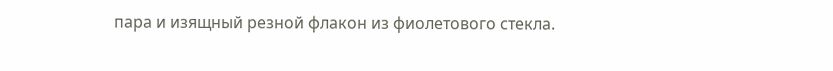пара и изящный резной флакон из фиолетового стекла.